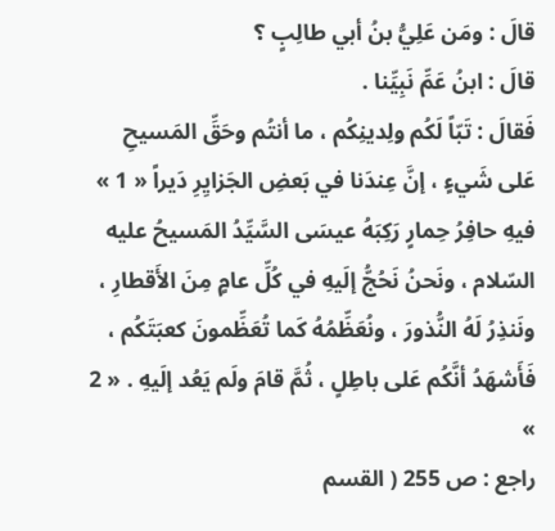قالَ : ومَن عَلِيُّ بنُ أبي طالِبٍ ؟
قالَ : ابنُ عَمِّ نَبِيِّنا .
فَقالَ : تَبّاً لَكُم ولِدينِكُم ، ما أنتُم وحَقِّ المَسيحِ عَلى شَيءٍ ، إنَّ عِندَنا في بَعضِ الجَزايِرِ دَيراً « 1 » فيهِ حافِرُ حِمارٍ رَكِبَهُ عيسَى السَّيِّدُ المَسيحُ عليه السّلام ، ونَحنُ نَحُجُّ إلَيهِ في كُلِّ عامٍ مِنَ الأَقطارِ ، ونَنذِرُ لَهُ النُّذورَ ، ونُعَظِّمُهُ كَما تُعَظِّمونَ كعبَتَكُم ، فَأَشهَدُ أنَّكُم عَلى باطِلٍ ، ثُمَّ قامَ ولَم يَعُد إلَيهِ . « 2 »
راجع : ص 255 ( القسم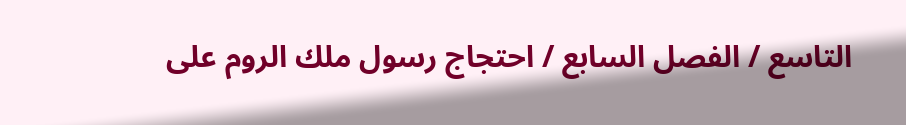التاسع / الفصل السابع / احتجاج رسول ملك الروم على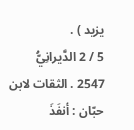يزيد ) .
5 / 2 الدَّيرانِيُّ
2547 . الثقات لابن حبّان : أنفَذَ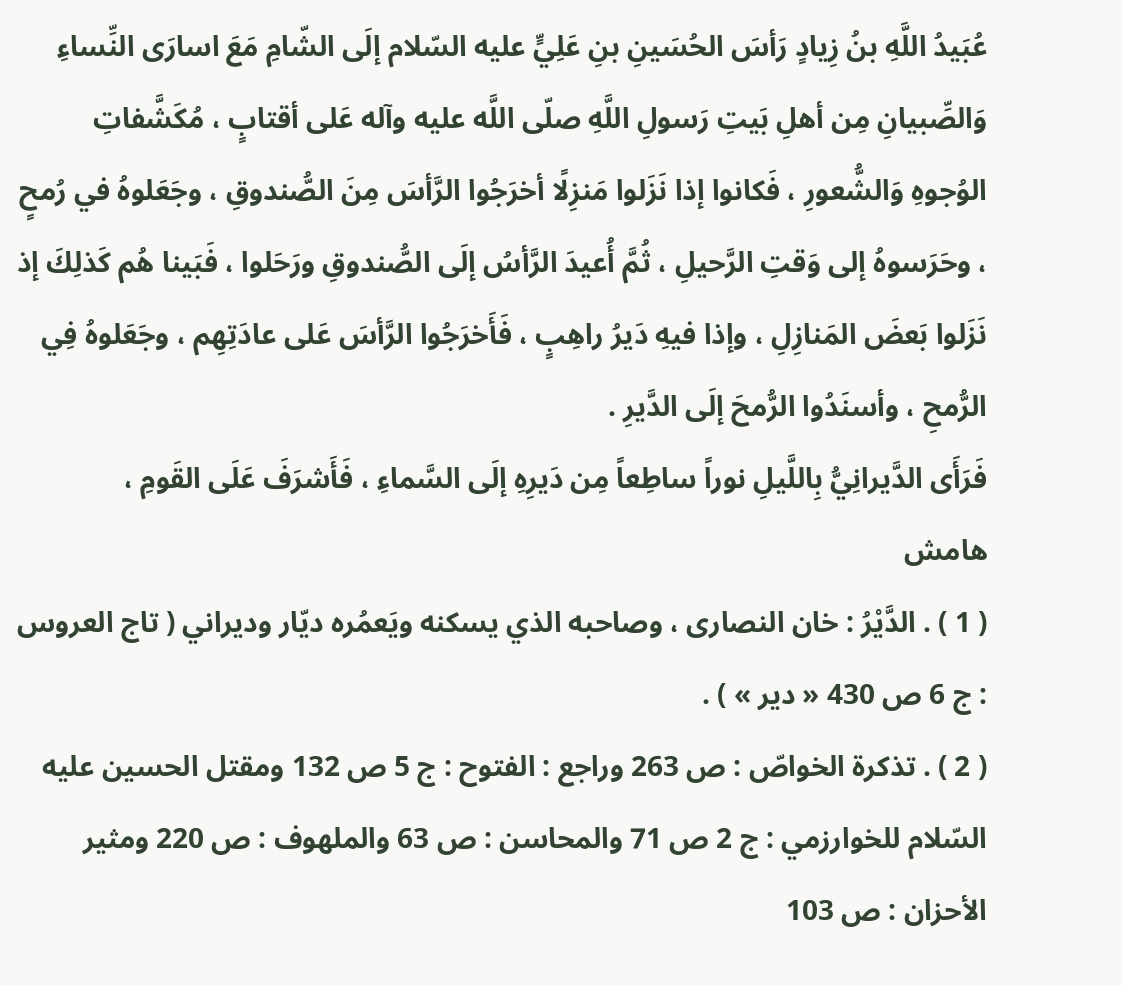عُبَيدُ اللَّهِ بنُ زِيادٍ رَأسَ الحُسَينِ بنِ عَلِيٍّ عليه السّلام إلَى الشّامِ مَعَ اسارَى النِّساءِ وَالصِّبيانِ مِن أهلِ بَيتِ رَسولِ اللَّهِ صلّى اللَّه عليه وآله عَلى أقتابٍ ، مُكَشَّفاتِ الوُجوهِ وَالشُّعورِ ، فَكانوا إذا نَزَلوا مَنزِلًا أخرَجُوا الرَّأسَ مِنَ الصُّندوقِ ، وجَعَلوهُ في رُمحٍ ، وحَرَسوهُ إلى وَقتِ الرَّحيلِ ، ثُمَّ أُعيدَ الرَّأسُ إلَى الصُّندوقِ ورَحَلوا ، فَبَينا هُم كَذلِكَ إذ نَزَلوا بَعضَ المَنازِلِ ، وإذا فيهِ دَيرُ راهِبٍ ، فَأَخرَجُوا الرَّأسَ عَلى عادَتِهِم ، وجَعَلوهُ فِي الرُّمحِ ، وأسنَدُوا الرُّمحَ إلَى الدَّيرِ .
فَرَأَى الدَّيرانِيُّ بِاللَّيلِ نوراً ساطِعاً مِن دَيرِهِ إلَى السَّماءِ ، فَأَشرَفَ عَلَى القَومِ ،
هامش
( 1 ) . الدَّيْرُ : خان النصارى ، وصاحبه الذي يسكنه ويَعمُره ديّار وديراني ( تاج العروس : ج 6 ص 430 « دير » ) .
( 2 ) . تذكرة الخواصّ : ص 263 وراجع : الفتوح : ج 5 ص 132 ومقتل الحسين عليه السّلام للخوارزمي : ج 2 ص 71 والمحاسن : ص 63 والملهوف : ص 220 ومثير الأحزان : ص 103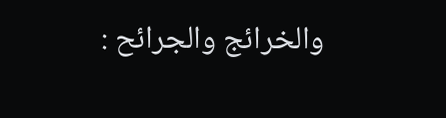والخرائج والجرائح :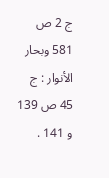ج 2 ص 581 وبحار الأنوار : ج 45 ص 139 و 141 .